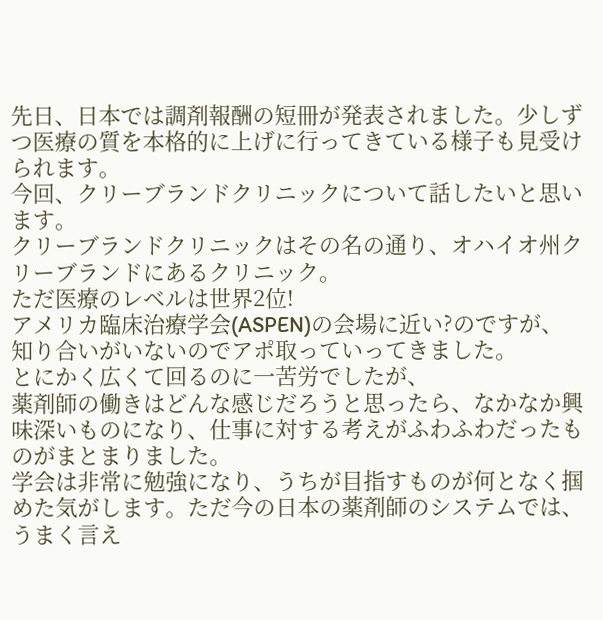先日、日本では調剤報酬の短冊が発表されました。少しずつ医療の質を本格的に上げに行ってきている様子も見受けられます。
今回、クリーブランドクリニックについて話したいと思います。
クリーブランドクリニックはその名の通り、オハイオ州クリーブランドにあるクリニック。
ただ医療のレベルは世界2位!
アメリカ臨床治療学会(ASPEN)の会場に近い?のですが、知り合いがいないのでアポ取っていってきました。
とにかく広くて回るのに一苦労でしたが、
薬剤師の働きはどんな感じだろうと思ったら、なかなか興味深いものになり、仕事に対する考えがふわふわだったものがまとまりました。
学会は非常に勉強になり、うちが目指すものが何となく掴めた気がします。ただ今の日本の薬剤師のシステムでは、うまく言え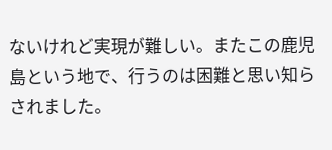ないけれど実現が難しい。またこの鹿児島という地で、行うのは困難と思い知らされました。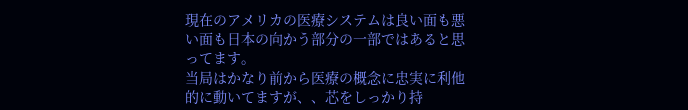現在のアメリカの医療システムは良い面も悪い面も日本の向かう部分の一部ではあると思ってます。
当局はかなり前から医療の概念に忠実に利他的に動いてますが、、芯をしっかり持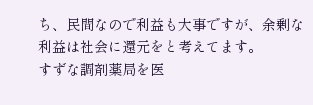ち、民間なので利益も大事ですが、余剰な利益は社会に還元をと考えてます。
すずな調剤薬局を医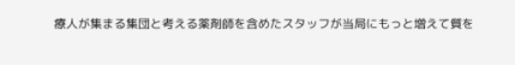療人が集まる集団と考える薬剤師を含めたスタッフが当局にもっと増えて質を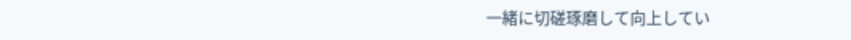一緒に切磋琢磨して向上してい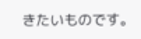きたいものです。